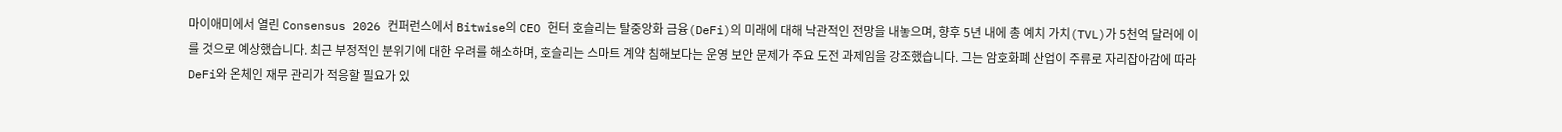마이애미에서 열린 Consensus 2026 컨퍼런스에서 Bitwise의 CEO 헌터 호슬리는 탈중앙화 금융(DeFi)의 미래에 대해 낙관적인 전망을 내놓으며, 향후 5년 내에 총 예치 가치(TVL)가 5천억 달러에 이를 것으로 예상했습니다. 최근 부정적인 분위기에 대한 우려를 해소하며, 호슬리는 스마트 계약 침해보다는 운영 보안 문제가 주요 도전 과제임을 강조했습니다. 그는 암호화폐 산업이 주류로 자리잡아감에 따라 DeFi와 온체인 재무 관리가 적응할 필요가 있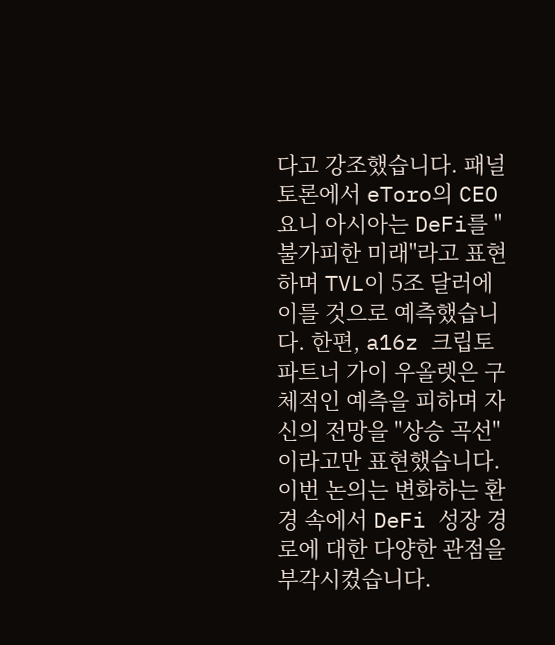다고 강조했습니다. 패널 토론에서 eToro의 CEO 요니 아시아는 DeFi를 "불가피한 미래"라고 표현하며 TVL이 5조 달러에 이를 것으로 예측했습니다. 한편, a16z 크립토 파트너 가이 우올렛은 구체적인 예측을 피하며 자신의 전망을 "상승 곡선"이라고만 표현했습니다. 이번 논의는 변화하는 환경 속에서 DeFi 성장 경로에 대한 다양한 관점을 부각시켰습니다.